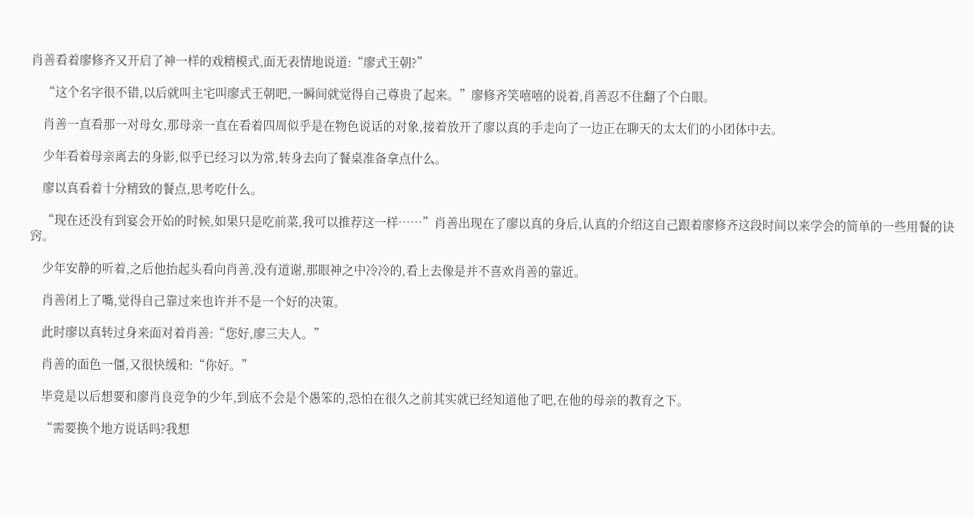肖善看着廖修齐又开启了神一样的戏精模式,面无表情地说道:“廖式王朝?”

    “这个名字很不错,以后就叫主宅叫廖式王朝吧,一瞬间就觉得自己尊贵了起来。”廖修齐笑嘻嘻的说着,肖善忍不住翻了个白眼。

    肖善一直看那一对母女,那母亲一直在看着四周似乎是在物色说话的对象,接着放开了廖以真的手走向了一边正在聊天的太太们的小团体中去。

    少年看着母亲离去的身影,似乎已经习以为常,转身去向了餐桌准备拿点什么。

    廖以真看着十分精致的餐点,思考吃什么。

    “现在还没有到宴会开始的时候,如果只是吃前菜,我可以推荐这一样……”肖善出现在了廖以真的身后,认真的介绍这自己跟着廖修齐这段时间以来学会的简单的一些用餐的诀窍。

    少年安静的听着,之后他抬起头看向肖善,没有道谢,那眼神之中冷冷的,看上去像是并不喜欢肖善的靠近。

    肖善闭上了嘴,觉得自己靠过来也许并不是一个好的决策。

    此时廖以真转过身来面对着肖善:“您好,廖三夫人。”

    肖善的面色一僵,又很快缓和:“你好。”

    毕竟是以后想要和廖肖良竞争的少年,到底不会是个愚笨的,恐怕在很久之前其实就已经知道他了吧,在他的母亲的教育之下。

    “需要换个地方说话吗?我想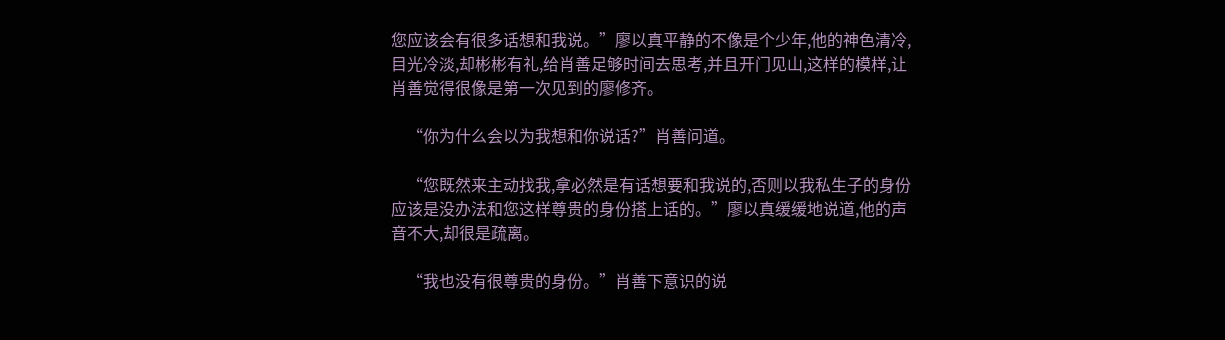您应该会有很多话想和我说。”廖以真平静的不像是个少年,他的神色清冷,目光冷淡,却彬彬有礼,给肖善足够时间去思考,并且开门见山,这样的模样,让肖善觉得很像是第一次见到的廖修齐。

    “你为什么会以为我想和你说话?”肖善问道。

    “您既然来主动找我,拿必然是有话想要和我说的,否则以我私生子的身份应该是没办法和您这样尊贵的身份搭上话的。”廖以真缓缓地说道,他的声音不大,却很是疏离。

    “我也没有很尊贵的身份。”肖善下意识的说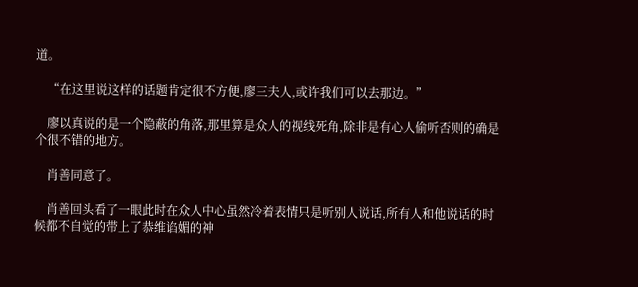道。

    “在这里说这样的话题肯定很不方便,廖三夫人,或许我们可以去那边。”

    廖以真说的是一个隐蔽的角落,那里算是众人的视线死角,除非是有心人偷听否则的确是个很不错的地方。

    肖善同意了。

    肖善回头看了一眼此时在众人中心虽然冷着表情只是听别人说话,所有人和他说话的时候都不自觉的带上了恭维谄媚的神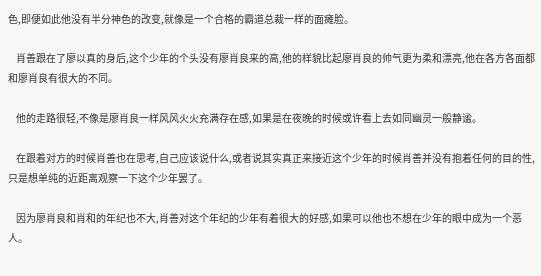色,即便如此他没有半分神色的改变,就像是一个合格的霸道总裁一样的面瘫脸。

    肖善跟在了廖以真的身后,这个少年的个头没有廖肖良来的高,他的样貌比起廖肖良的帅气更为柔和漂亮,他在各方各面都和廖肖良有很大的不同。

    他的走路很轻,不像是廖肖良一样风风火火充满存在感,如果是在夜晚的时候或许看上去如同幽灵一般静谧。

    在跟着对方的时候肖善也在思考,自己应该说什么,或者说其实真正来接近这个少年的时候肖善并没有抱着任何的目的性,只是想单纯的近距离观察一下这个少年罢了。

    因为廖肖良和肖和的年纪也不大,肖善对这个年纪的少年有着很大的好感,如果可以他也不想在少年的眼中成为一个恶人。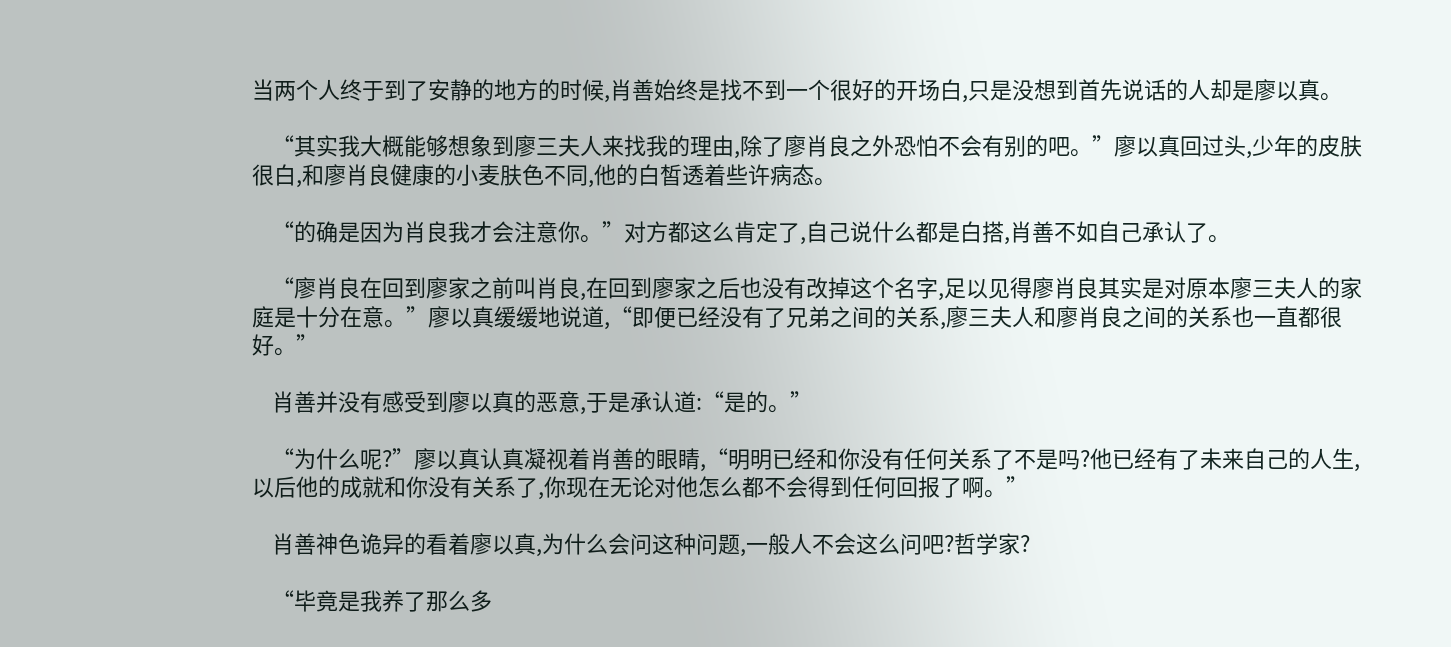当两个人终于到了安静的地方的时候,肖善始终是找不到一个很好的开场白,只是没想到首先说话的人却是廖以真。

    “其实我大概能够想象到廖三夫人来找我的理由,除了廖肖良之外恐怕不会有别的吧。”廖以真回过头,少年的皮肤很白,和廖肖良健康的小麦肤色不同,他的白皙透着些许病态。

    “的确是因为肖良我才会注意你。”对方都这么肯定了,自己说什么都是白搭,肖善不如自己承认了。

    “廖肖良在回到廖家之前叫肖良,在回到廖家之后也没有改掉这个名字,足以见得廖肖良其实是对原本廖三夫人的家庭是十分在意。”廖以真缓缓地说道,“即便已经没有了兄弟之间的关系,廖三夫人和廖肖良之间的关系也一直都很好。”

    肖善并没有感受到廖以真的恶意,于是承认道:“是的。”

    “为什么呢?”廖以真认真凝视着肖善的眼睛,“明明已经和你没有任何关系了不是吗?他已经有了未来自己的人生,以后他的成就和你没有关系了,你现在无论对他怎么都不会得到任何回报了啊。”

    肖善神色诡异的看着廖以真,为什么会问这种问题,一般人不会这么问吧?哲学家?

    “毕竟是我养了那么多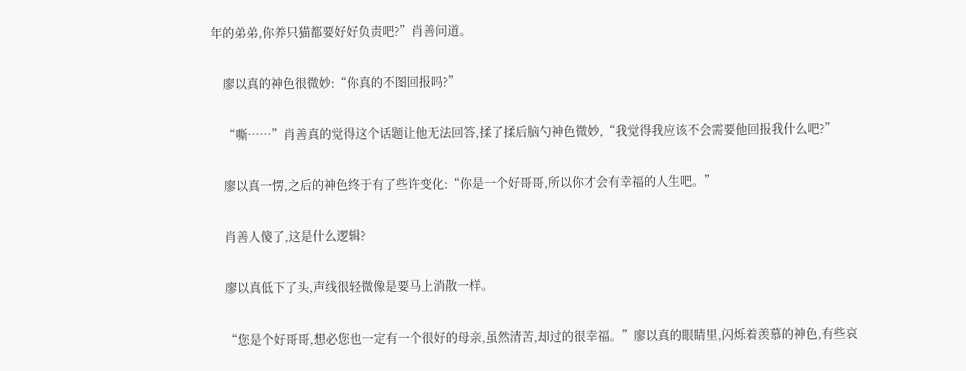年的弟弟,你养只猫都要好好负责吧?”肖善问道。

    廖以真的神色很微妙:“你真的不图回报吗?”

    “嘶……”肖善真的觉得这个话题让他无法回答,揉了揉后脑勺神色微妙,“我觉得我应该不会需要他回报我什么吧?”

    廖以真一愣,之后的神色终于有了些许变化:“你是一个好哥哥,所以你才会有幸福的人生吧。”

    肖善人傻了,这是什么逻辑?

    廖以真低下了头,声线很轻微像是要马上消散一样。

    “您是个好哥哥,想必您也一定有一个很好的母亲,虽然清苦,却过的很幸福。”廖以真的眼睛里,闪烁着羡慕的神色,有些哀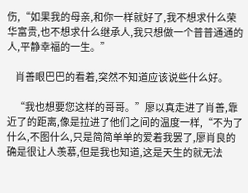伤,“如果我的母亲,和你一样就好了,我不想求什么荣华富贵,也不想求什么继承人,我只想做一个普普通通的人,平静幸福的一生。”

    肖善眼巴巴的看着,突然不知道应该说些什么好。

    “我也想要您这样的哥哥。”廖以真走进了肖善,靠近了的距离,像是拉进了他们之间的温度一样,“不为了什么,不图什么,只是简简单单的爱着我罢了,廖肖良的确是很让人羡慕,但是我也知道,这是天生的就无法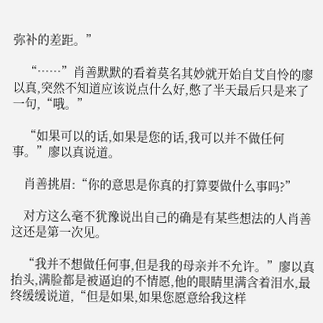弥补的差距。”

    “……”肖善默默的看着莫名其妙就开始自艾自怜的廖以真,突然不知道应该说点什么好,憋了半天最后只是来了一句,“哦。”

    “如果可以的话,如果是您的话,我可以并不做任何事。”廖以真说道。

    肖善挑眉:“你的意思是你真的打算要做什么事吗?”

    对方这么毫不犹豫说出自己的确是有某些想法的人肖善这还是第一次见。

    “我并不想做任何事,但是我的母亲并不允许。”廖以真抬头,满脸都是被逼迫的不情愿,他的眼睛里满含着泪水,最终缓缓说道,“但是如果,如果您愿意给我这样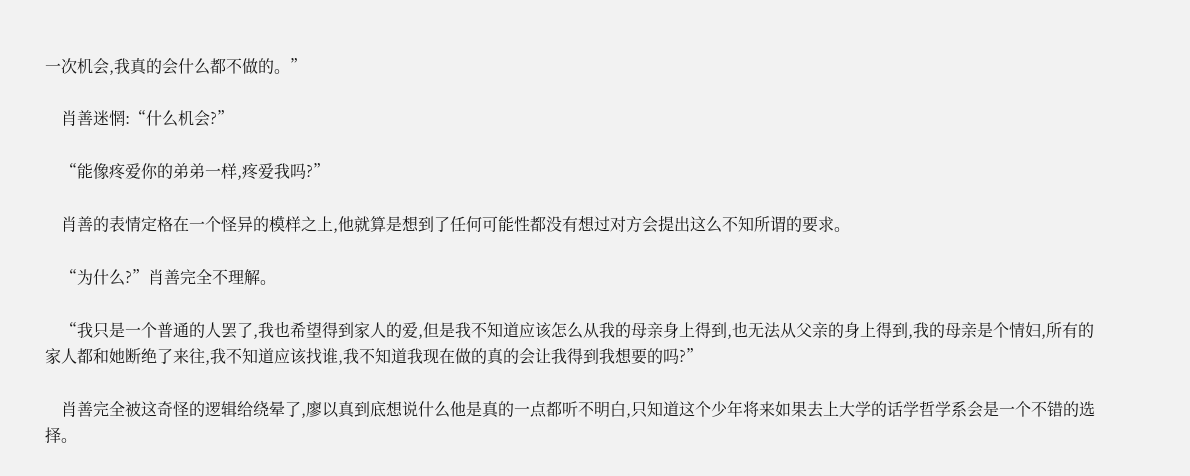一次机会,我真的会什么都不做的。”

    肖善迷惘:“什么机会?”

    “能像疼爱你的弟弟一样,疼爱我吗?”

    肖善的表情定格在一个怪异的模样之上,他就算是想到了任何可能性都没有想过对方会提出这么不知所谓的要求。

    “为什么?”肖善完全不理解。

    “我只是一个普通的人罢了,我也希望得到家人的爱,但是我不知道应该怎么从我的母亲身上得到,也无法从父亲的身上得到,我的母亲是个情妇,所有的家人都和她断绝了来往,我不知道应该找谁,我不知道我现在做的真的会让我得到我想要的吗?”

    肖善完全被这奇怪的逻辑给绕晕了,廖以真到底想说什么他是真的一点都听不明白,只知道这个少年将来如果去上大学的话学哲学系会是一个不错的选择。